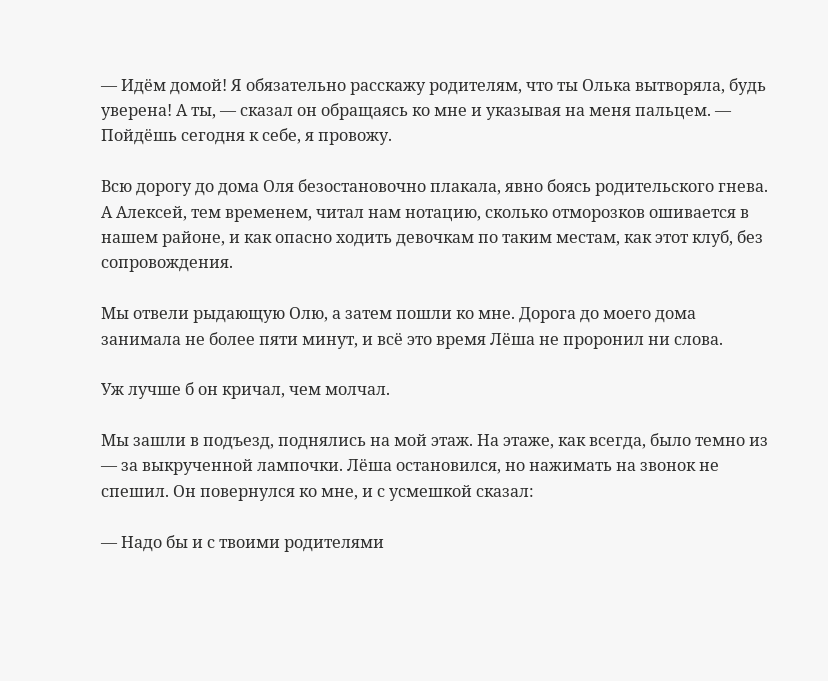— Идём домой! Я обязательно расскажу родителям, что ты Олька вытворяла, будь уверена! А ты, — сказал он обращаясь ко мне и указывая на меня пальцем. — Пойдёшь сегодня к себе, я провожу.

Всю дорогу до дома Оля безостановочно плакала, явно боясь родительского гнева. А Алексей, тем временем, читал нам нотацию, сколько отморозков ошивается в нашем районе, и как опасно ходить девочкам по таким местам, как этот клуб, без сопровождения.

Мы отвели рыдающую Олю, а затем пошли ко мне. Дорога до моего дома занимала не более пяти минут, и всё это время Лёша не проронил ни слова.

Уж лучше б он кричал, чем молчал.

Мы зашли в подъезд, поднялись на мой этаж. На этаже, как всегда, было темно из — за выкрученной лампочки. Лёша остановился, но нажимать на звонок не спешил. Он повернулся ко мне, и с усмешкой сказал:

— Надо бы и с твоими родителями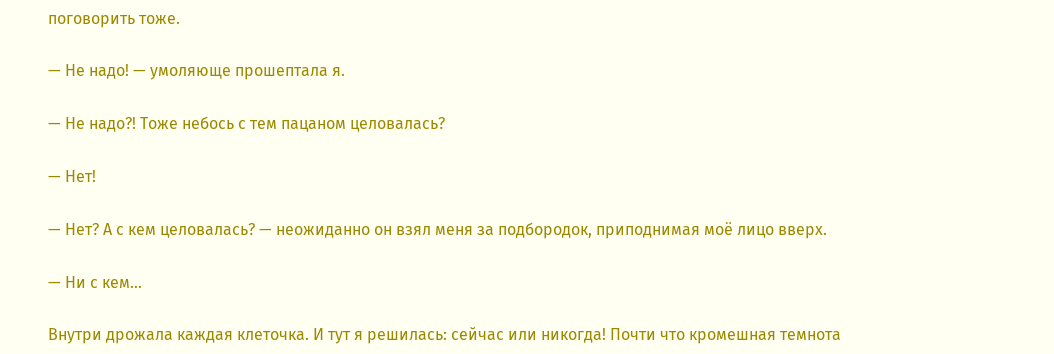поговорить тоже.

— Не надо! — умоляюще прошептала я.

— Не надо?! Тоже небось с тем пацаном целовалась?

— Нет!

— Нет? А с кем целовалась? — неожиданно он взял меня за подбородок, приподнимая моё лицо вверх.

— Ни с кем…

Внутри дрожала каждая клеточка. И тут я решилась: сейчас или никогда! Почти что кромешная темнота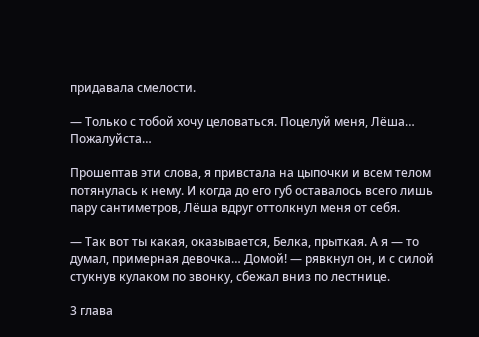придавала смелости.

— Только с тобой хочу целоваться. Поцелуй меня, Лёша… Пожалуйста…

Прошептав эти слова, я привстала на цыпочки и всем телом потянулась к нему. И когда до его губ оставалось всего лишь пару сантиметров, Лёша вдруг оттолкнул меня от себя.

— Так вот ты какая, оказывается, Белка, прыткая. А я — то думал, примерная девочка… Домой! — рявкнул он, и с силой стукнув кулаком по звонку, сбежал вниз по лестнице.

3 глава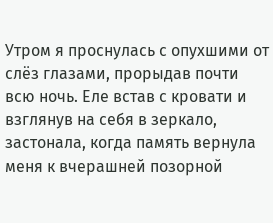Утром я проснулась с опухшими от слёз глазами, прорыдав почти всю ночь. Еле встав с кровати и взглянув на себя в зеркало, застонала, когда память вернула меня к вчерашней позорной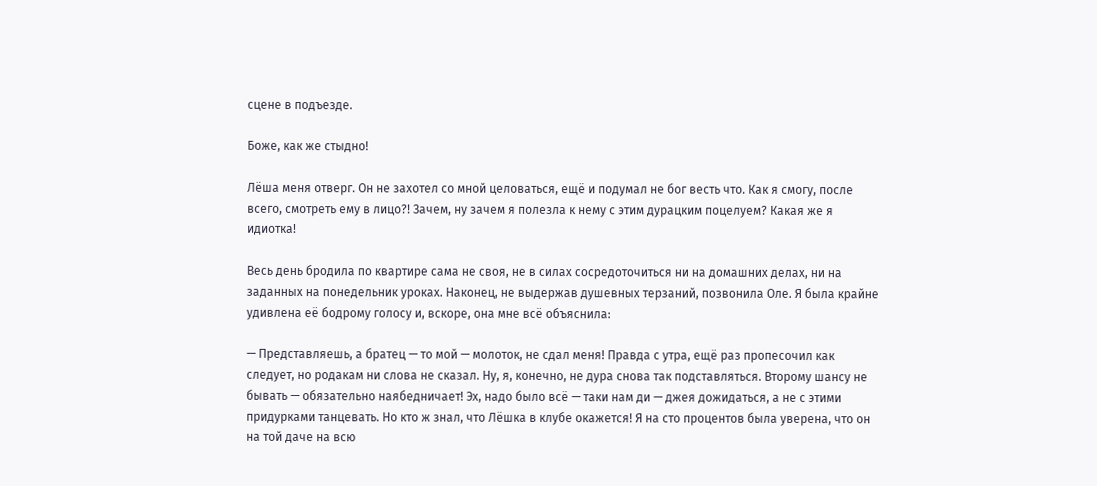сцене в подъезде.

Боже, как же стыдно!

Лёша меня отверг. Он не захотел со мной целоваться, ещё и подумал не бог весть что. Как я смогу, после всего, смотреть ему в лицо?! Зачем, ну зачем я полезла к нему с этим дурацким поцелуем? Какая же я идиотка!

Весь день бродила по квартире сама не своя, не в силах сосредоточиться ни на домашних делах, ни на заданных на понедельник уроках. Наконец, не выдержав душевных терзаний, позвонила Оле. Я была крайне удивлена её бодрому голосу и, вскоре, она мне всё объяснила:

— Представляешь, а братец — то мой — молоток, не сдал меня! Правда с утра, ещё раз пропесочил как следует, но родакам ни слова не сказал. Ну, я, конечно, не дура снова так подставляться. Второму шансу не бывать — обязательно наябедничает! Эх, надо было всё — таки нам ди — джея дожидаться, а не с этими придурками танцевать. Но кто ж знал, что Лёшка в клубе окажется! Я на сто процентов была уверена, что он на той даче на всю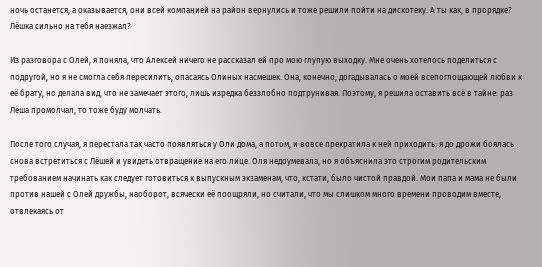ночь останется, а оказывается, они всей компанией на район вернулись и тоже решили пойти на дискотеку. А ты как, в прорядке? Лёшка сильно на тебя наезжал?

Из разговора с Олей, я поняла, что Алексей ничего не рассказал ей про мою глупую выходку. Мне очень хотелось поделиться с подругой, но я не смогла себя пересилить, опасаясь Олиных насмешек. Она, конечно, догадывалась о моей всепоглощающей любви к её брату, но делала вид, что не замечает этого, лишь изредка беззлобно подтрунивая. Поэтому, я решила оставить всё в тайне: раз Лёша промолчал, то тоже буду молчать.

После того случая, я перестала так часто появляться у Оли дома, а потом, и вовсе прекратила к ней приходить: я до дрожи боялась снова встретиться с Лёшей и увидеть отвращение на его лице. Оля недоумевала, но я объяснила это строгим родительским требованием начинать как следует готовиться к выпускным экзаменам, что, кстати, было чистой правдой. Мои папа и мама не были против нашей с Олей дружбы, наоборот, всячески её поощряли, но считали, что мы слишком много времени проводим вместе, отвлекаясь от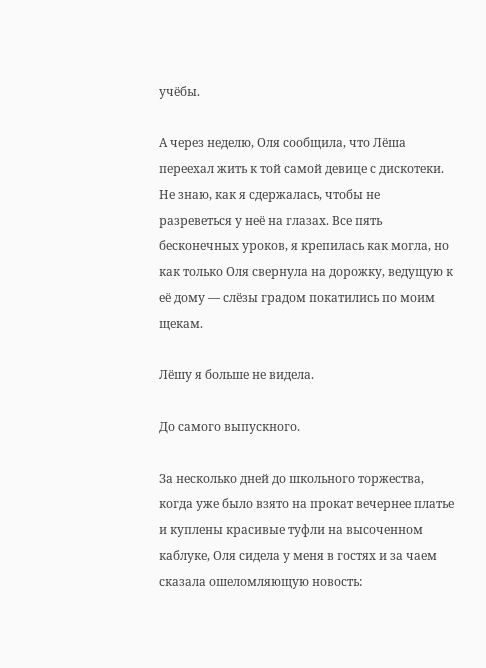учёбы.

А через неделю, Оля сообщила, что Лёша переехал жить к той самой девице с дискотеки. Не знаю, как я сдержалась, чтобы не разреветься у неё на глазах. Все пять бесконечных уроков, я крепилась как могла, но как только Оля свернула на дорожку, ведущую к её дому — слёзы градом покатились по моим щекам.

Лёшу я больше не видела.

До самого выпускного.

За несколько дней до школьного торжества, когда уже было взято на прокат вечернее платье и куплены красивые туфли на высоченном каблуке, Оля сидела у меня в гостях и за чаем сказала ошеломляющую новость: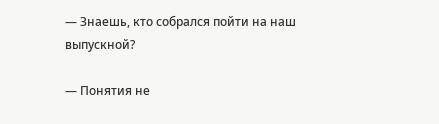— Знаешь, кто собрался пойти на наш выпускной?

— Понятия не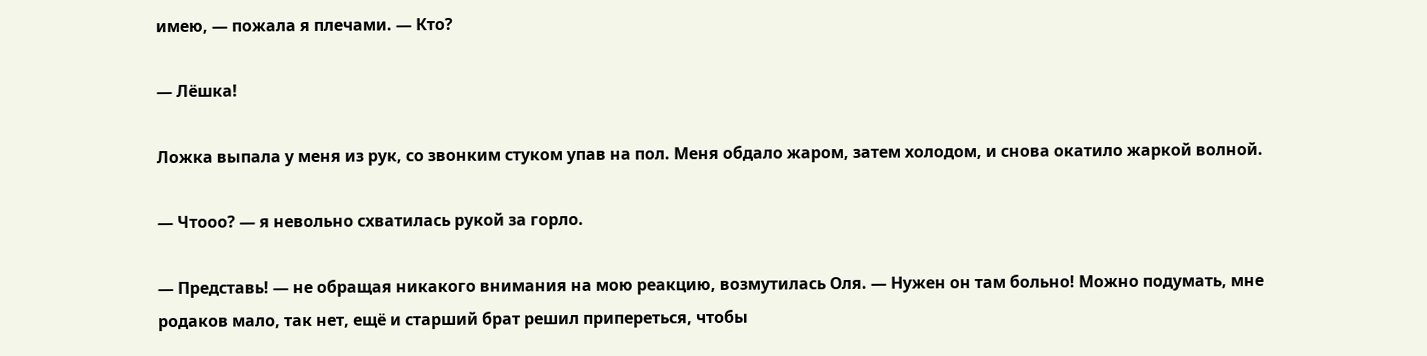имею, — пожала я плечами. — Кто?

— Лёшка!

Ложка выпала у меня из рук, со звонким стуком упав на пол. Меня обдало жаром, затем холодом, и снова окатило жаркой волной.

— Чтооо? — я невольно схватилась рукой за горло.

— Представь! — не обращая никакого внимания на мою реакцию, возмутилась Оля. — Нужен он там больно! Можно подумать, мне родаков мало, так нет, ещё и старший брат решил припереться, чтобы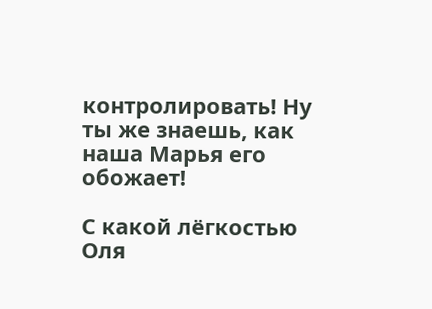контролировать! Ну ты же знаешь, как наша Марья его обожает!

С какой лёгкостью Оля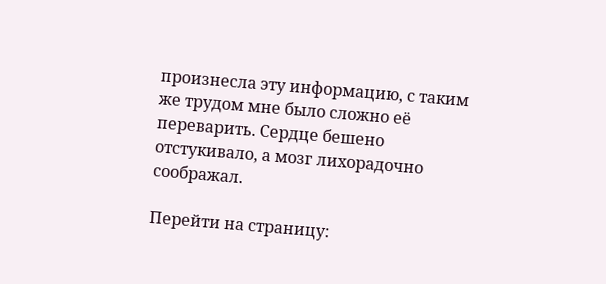произнесла эту информацию, с таким же трудом мне было сложно её переварить. Сердце бешено отстукивало, а мозг лихорадочно соображал.

Перейти на страницу: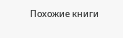Похожие книги